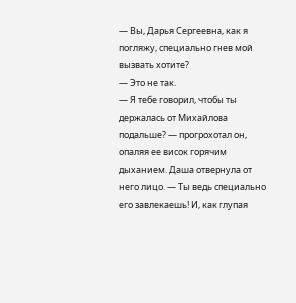— Вы, Дарья Сергеевна, как я погляжу, специально гнев мой вызвать хотите?
— Это не так.
— Я тебе говорил, чтобы ты держалась от Михайлова подальше? — прогрохотал он, опаляя ее висок горячим дыханием. Даша отвернула от него лицо. — Ты ведь специально его завлекаешь! И, как глупая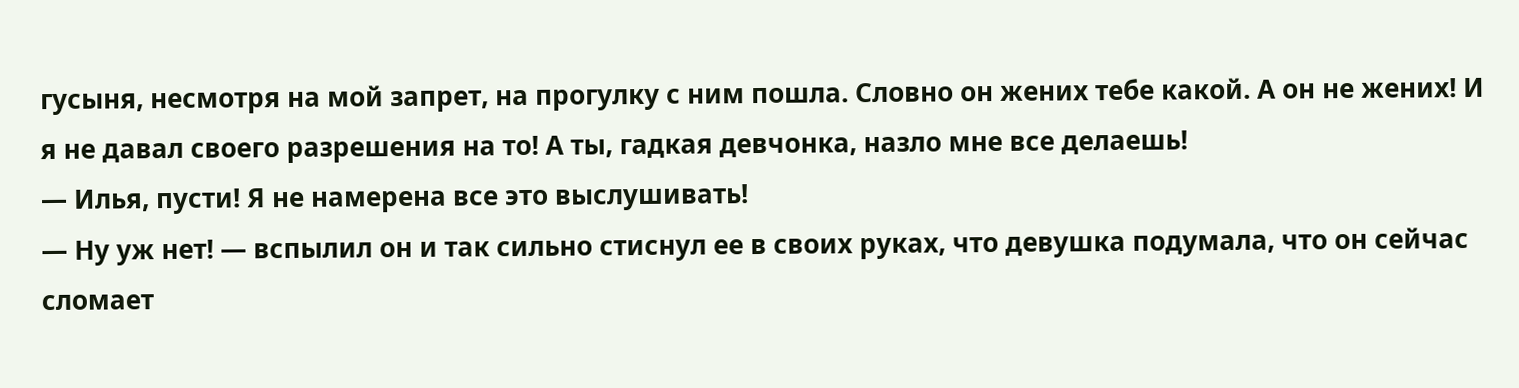гусыня, несмотря на мой запрет, на прогулку с ним пошла. Словно он жених тебе какой. А он не жених! И я не давал своего разрешения на то! А ты, гадкая девчонка, назло мне все делаешь!
— Илья, пусти! Я не намерена все это выслушивать!
— Ну уж нет! — вспылил он и так сильно стиснул ее в своих руках, что девушка подумала, что он сейчас сломает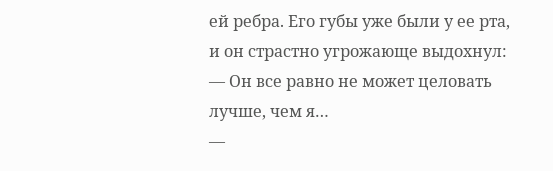ей ребра. Его губы уже были у ее рта, и он страстно угрожающе выдохнул: — Он все равно не может целовать лучше, чем я…
—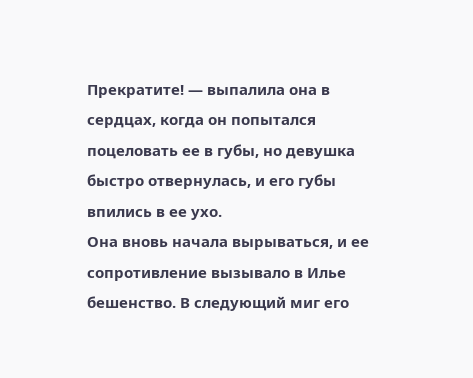Прекратите! — выпалила она в сердцах, когда он попытался поцеловать ее в губы, но девушка быстро отвернулась, и его губы впились в ее ухо.
Она вновь начала вырываться, и ее сопротивление вызывало в Илье бешенство. В следующий миг его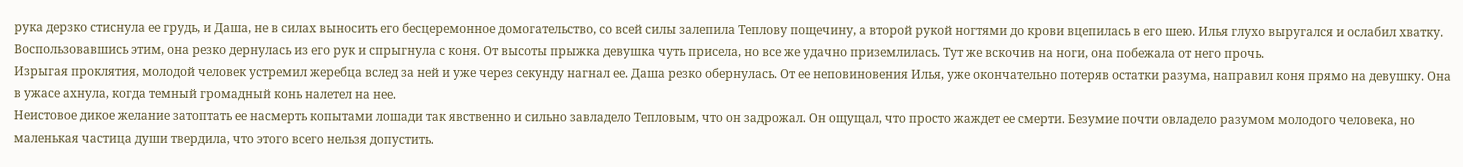рука дерзко стиснула ее грудь, и Даша, не в силах выносить его бесцеремонное домогательство, со всей силы залепила Теплову пощечину, а второй рукой ногтями до крови вцепилась в его шею. Илья глухо выругался и ослабил хватку. Воспользовавшись этим, она резко дернулась из его рук и спрыгнула с коня. От высоты прыжка девушка чуть присела, но все же удачно приземлилась. Тут же вскочив на ноги, она побежала от него прочь.
Изрыгая проклятия, молодой человек устремил жеребца вслед за ней и уже через секунду нагнал ее. Даша резко обернулась. От ее неповиновения Илья, уже окончательно потеряв остатки разума, направил коня прямо на девушку. Она в ужасе ахнула, когда темный громадный конь налетел на нее.
Неистовое дикое желание затоптать ее насмерть копытами лошади так явственно и сильно завладело Тепловым, что он задрожал. Он ощущал, что просто жаждет ее смерти. Безумие почти овладело разумом молодого человека, но маленькая частица души твердила, что этого всего нельзя допустить.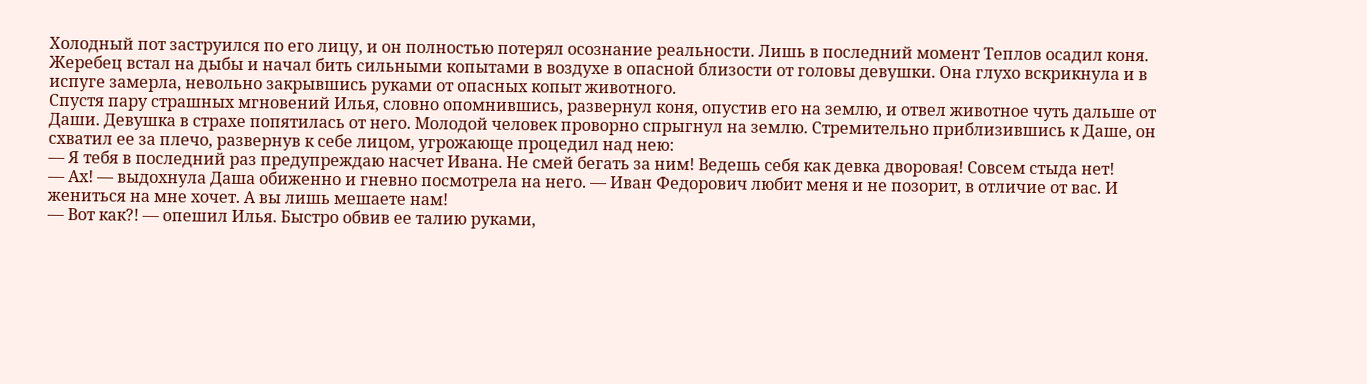Холодный пот заструился по его лицу, и он полностью потерял осознание реальности. Лишь в последний момент Теплов осадил коня. Жеребец встал на дыбы и начал бить сильными копытами в воздухе в опасной близости от головы девушки. Она глухо вскрикнула и в испуге замерла, невольно закрывшись руками от опасных копыт животного.
Спустя пару страшных мгновений Илья, словно опомнившись, развернул коня, опустив его на землю, и отвел животное чуть дальше от Даши. Девушка в страхе попятилась от него. Молодой человек проворно спрыгнул на землю. Стремительно приблизившись к Даше, он схватил ее за плечо, развернув к себе лицом, угрожающе процедил над нею:
— Я тебя в последний раз предупреждаю насчет Ивана. Не смей бегать за ним! Ведешь себя как девка дворовая! Совсем стыда нет!
— Ах! — выдохнула Даша обиженно и гневно посмотрела на него. — Иван Федорович любит меня и не позорит, в отличие от вас. И жениться на мне хочет. А вы лишь мешаете нам!
— Вот как?! — опешил Илья. Быстро обвив ее талию руками,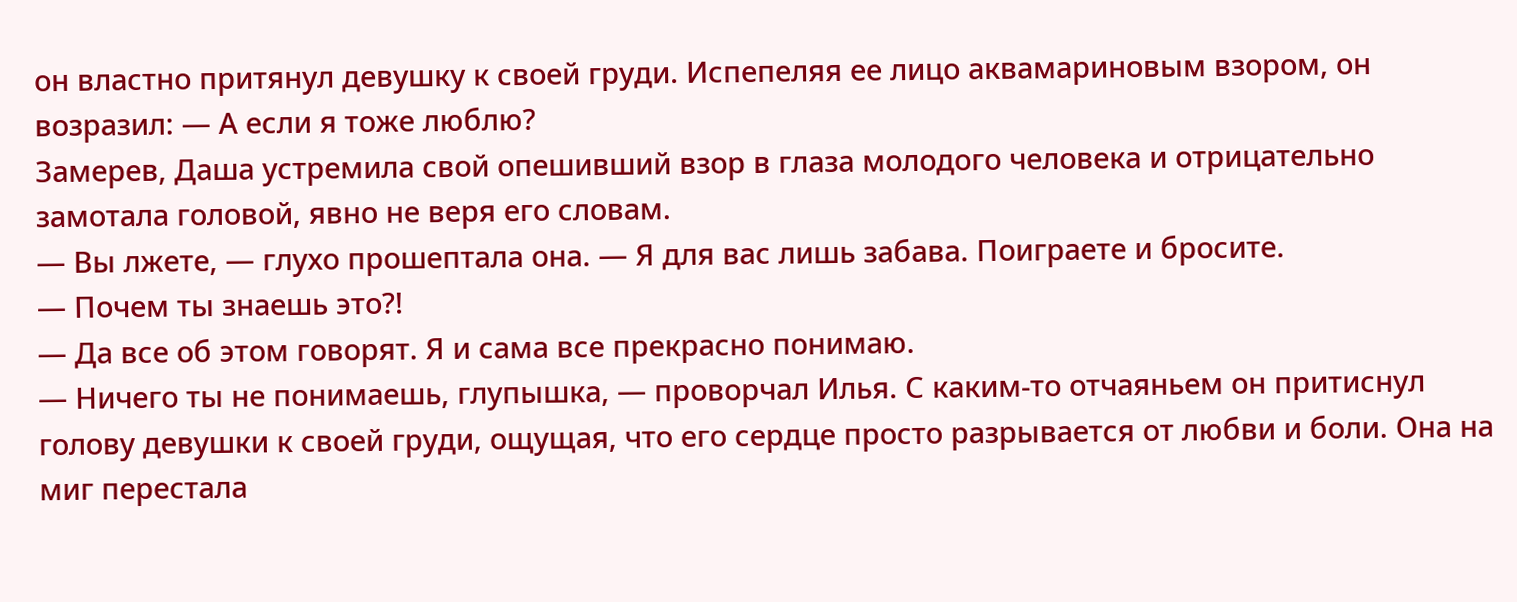он властно притянул девушку к своей груди. Испепеляя ее лицо аквамариновым взором, он возразил: — А если я тоже люблю?
Замерев, Даша устремила свой опешивший взор в глаза молодого человека и отрицательно замотала головой, явно не веря его словам.
— Вы лжете, — глухо прошептала она. — Я для вас лишь забава. Поиграете и бросите.
— Почем ты знаешь это?!
— Да все об этом говорят. Я и сама все прекрасно понимаю.
— Ничего ты не понимаешь, глупышка, — проворчал Илья. С каким-то отчаяньем он притиснул голову девушки к своей груди, ощущая, что его сердце просто разрывается от любви и боли. Она на миг перестала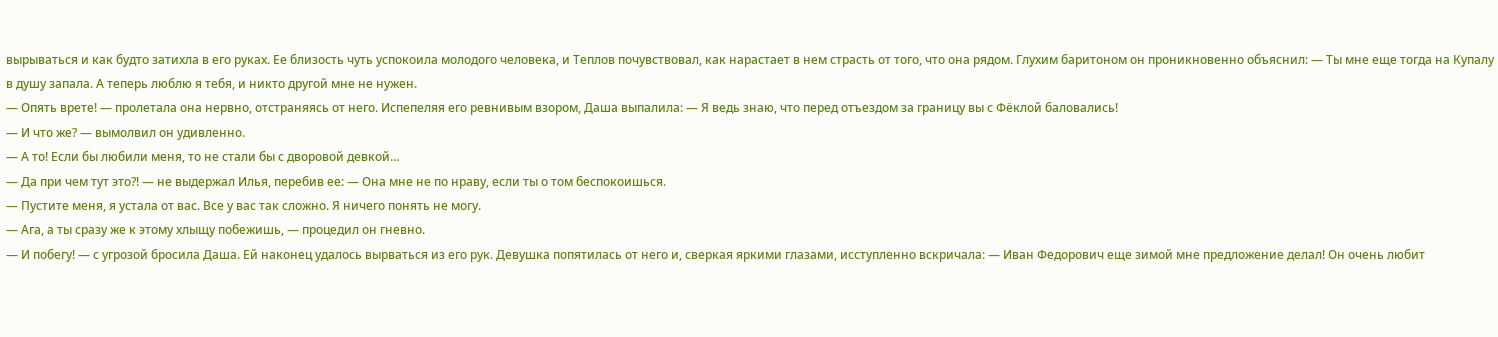вырываться и как будто затихла в его руках. Ее близость чуть успокоила молодого человека, и Теплов почувствовал, как нарастает в нем страсть от того, что она рядом. Глухим баритоном он проникновенно объяснил: — Ты мне еще тогда на Купалу в душу запала. А теперь люблю я тебя, и никто другой мне не нужен.
— Опять врете! — пролетала она нервно, отстраняясь от него. Испепеляя его ревнивым взором, Даша выпалила: — Я ведь знаю, что перед отъездом за границу вы с Фёклой баловались!
— И что же? — вымолвил он удивленно.
— А то! Если бы любили меня, то не стали бы с дворовой девкой…
— Да при чем тут это?! — не выдержал Илья, перебив ее: — Она мне не по нраву, если ты о том беспокоишься.
— Пустите меня, я устала от вас. Все у вас так сложно. Я ничего понять не могу.
— Ага, а ты сразу же к этому хлыщу побежишь, — процедил он гневно.
— И побегу! — с угрозой бросила Даша. Ей наконец удалось вырваться из его рук. Девушка попятилась от него и, сверкая яркими глазами, исступленно вскричала: — Иван Федорович еще зимой мне предложение делал! Он очень любит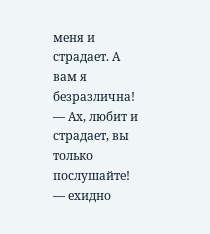меня и страдает. А вам я безразлична!
— Ах, любит и страдает, вы только послушайте! — ехидно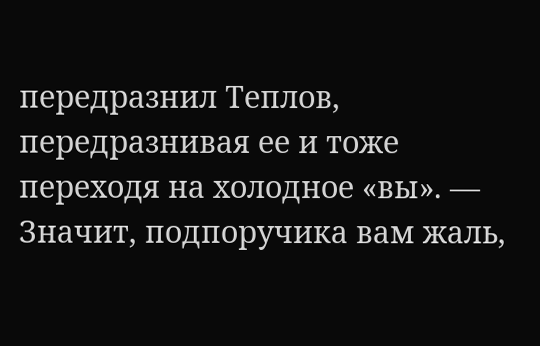передразнил Теплов, передразнивая ее и тоже переходя на холодное «вы». — Значит, подпоручика вам жаль,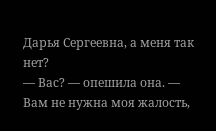Дарья Сергеевна, а меня так нет?
— Вас? — опешила она. — Вам не нужна моя жалость,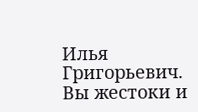Илья Григорьевич. Вы жестоки и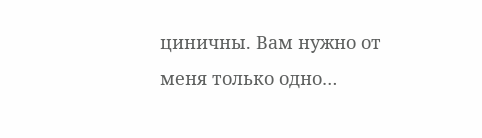циничны. Вам нужно от меня только одно…